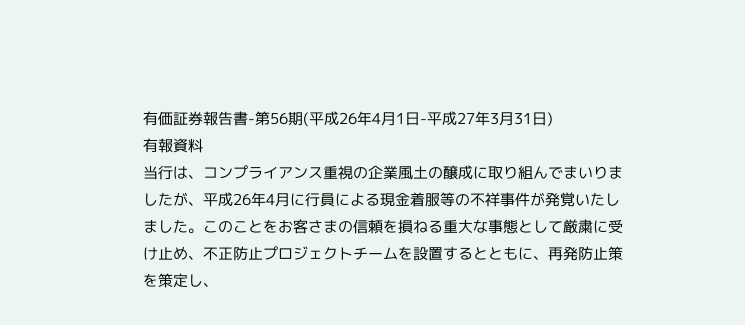有価証券報告書-第56期(平成26年4月1日-平成27年3月31日)
有報資料
当行は、コンプライアンス重視の企業風土の醸成に取り組んでまいりましたが、平成26年4月に行員による現金着服等の不祥事件が発覚いたしました。このことをお客さまの信頼を損ねる重大な事態として厳粛に受け止め、不正防止プロジェクトチームを設置するとともに、再発防止策を策定し、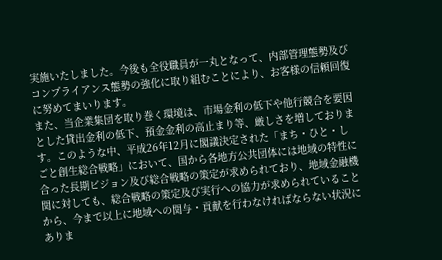実施いたしました。今後も全役職員が一丸となって、内部管理態勢及びコンプライアンス態勢の強化に取り組むことにより、お客様の信頼回復に努めてまいります。
また、当企業集団を取り巻く環境は、市場金利の低下や他行競合を要因とした貸出金利の低下、預金金利の高止まり等、厳しさを増しております。このような中、平成26年12月に閣議決定された「まち・ひと・しごと創生総合戦略」において、国から各地方公共団体には地域の特性に合った長期ビジョン及び総合戦略の策定が求められており、地域金融機関に対しても、総合戦略の策定及び実行への協力が求められていることから、今まで以上に地域への関与・貢献を行わなければならない状況にありま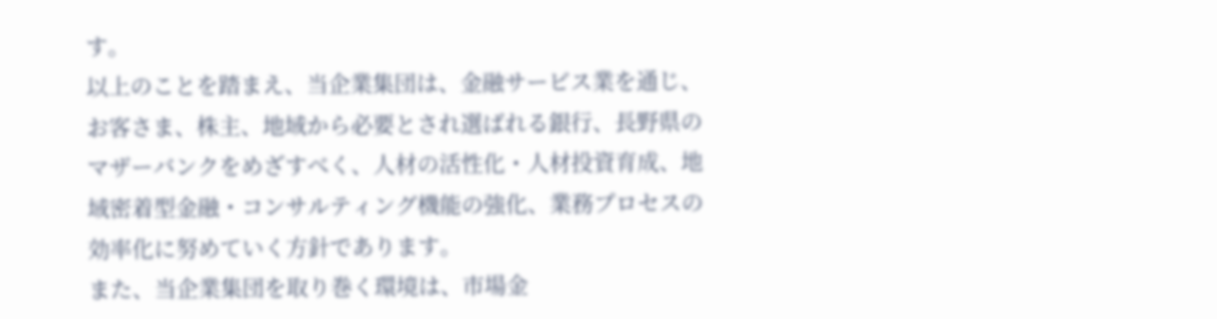す。
以上のことを踏まえ、当企業集団は、金融サービス業を通じ、お客さま、株主、地域から必要とされ選ばれる銀行、長野県のマザーバンクをめざすべく、人材の活性化・人材投資育成、地域密着型金融・コンサルティング機能の強化、業務プロセスの効率化に努めていく方針であります。
また、当企業集団を取り巻く環境は、市場金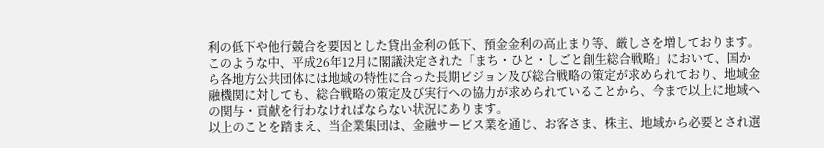利の低下や他行競合を要因とした貸出金利の低下、預金金利の高止まり等、厳しさを増しております。このような中、平成26年12月に閣議決定された「まち・ひと・しごと創生総合戦略」において、国から各地方公共団体には地域の特性に合った長期ビジョン及び総合戦略の策定が求められており、地域金融機関に対しても、総合戦略の策定及び実行への協力が求められていることから、今まで以上に地域への関与・貢献を行わなければならない状況にあります。
以上のことを踏まえ、当企業集団は、金融サービス業を通じ、お客さま、株主、地域から必要とされ選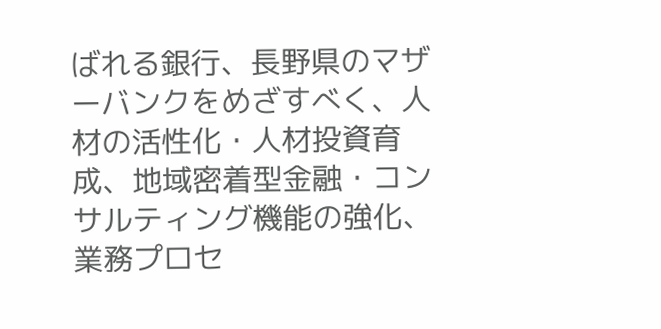ばれる銀行、長野県のマザーバンクをめざすべく、人材の活性化・人材投資育成、地域密着型金融・コンサルティング機能の強化、業務プロセ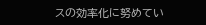スの効率化に努めてい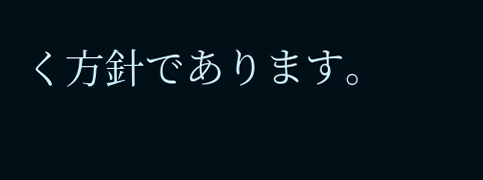く方針であります。